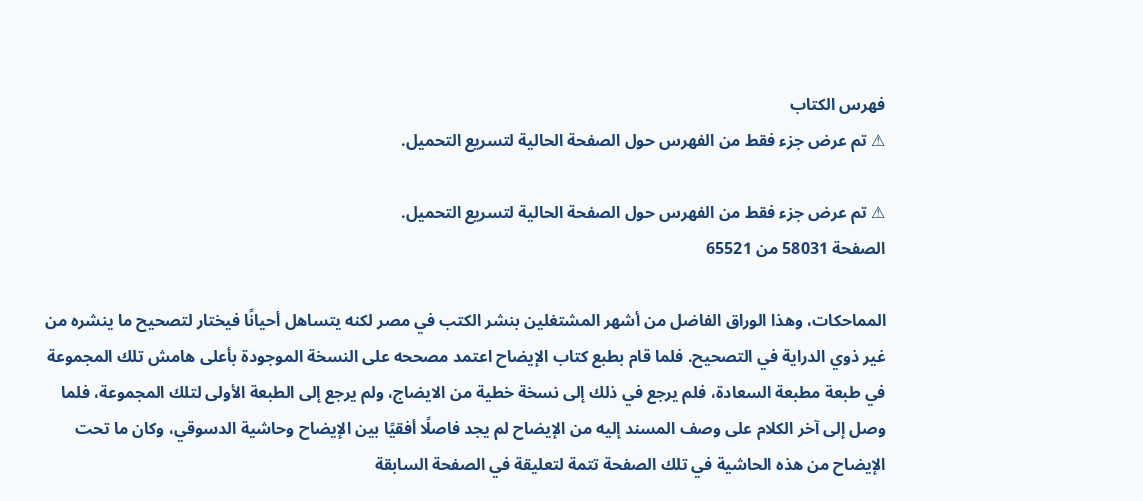فهرس الكتاب
⚠ تم عرض جزء فقط من الفهرس حول الصفحة الحالية لتسريع التحميل.

⚠ تم عرض جزء فقط من الفهرس حول الصفحة الحالية لتسريع التحميل.
الصفحة 58031 من 65521

المماحكات، وهذا الوراق الفاضل من أشهر المشتغلين بنشر الكتب في مصر لكنه يتساهل أحيانًا فيختار لتصحيح ما ينشره من غير ذوي الدراية في التصحيح. فلما قام بطبع كتاب الإيضاح اعتمد مصححه على النسخة الموجودة بأعلى هامش تلك المجموعة في طبعة مطبعة السعادة، فلم يرجع في ذلك إلى نسخة خطية من الايضاج، ولم يرجع إلى الطبعة الأولى لتلك المجموعة، فلما وصل إلى آخر الكلام على وصف المسند إليه من الإيضاح لم يجد فاصلًا أفقيًا بين الإيضاح وحاشية الدسوقي، وكان ما تحت الإيضاح من هذه الحاشية في تلك الصفحة تتمة لتعليقة في الصفحة السابقة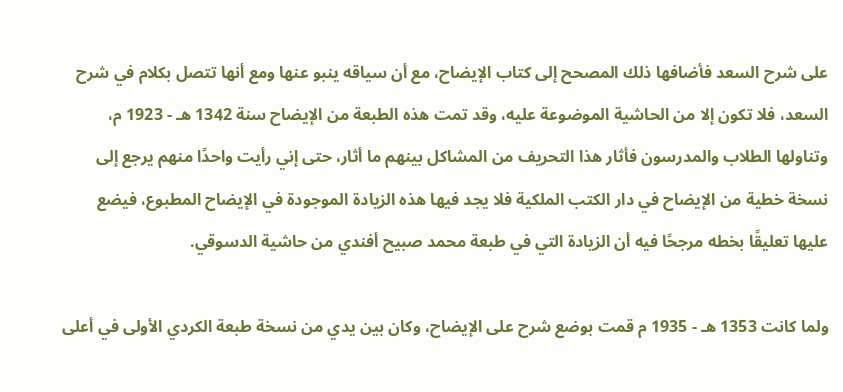على شرح السعد فأضافها ذلك المصحح إلى كتاب الإيضاح، مع أن سياقه ينبو عنها ومع أنها تتصل بكلام في شرح السعد، فلا تكون إلا من الحاشية الموضوعة عليه، وقد تمت هذه الطبعة من الإيضاح سنة 1342 هـ - 1923 م، وتناولها الطلاب والمدرسون فأثار هذا التحريف من المشاكل بينهم ما أثار، حتى إني رأيت واحدًا منهم يرجع إلى نسخة خطية من الإيضاح في دار الكتب الملكية فلا يجد فيها هذه الزيادة الموجودة في الإيضاح المطبوع، فيضع عليها تعليقًا بخطه مرجحًا فيه أن الزيادة التي في طبعة محمد صبيح أفندي من حاشية الدسوقي.

ولما كانت 1353 هـ - 1935 م قمت بوضع شرح على الإيضاح، وكان بين يدي من نسخة طبعة الكردي الأولى في أعلى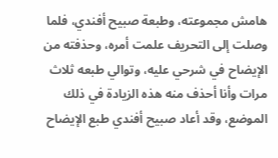هامش مجموعته، وطبعة صبيح أفندي، فلما وصلت إلى التحريف علمت أمره، وحذفته من الإيضاح في شرحي عليه، وتوالي طبعه ثلاث مرات وأنا أحذف منه هذه الزيادة في ذلك الموضع، وقد أعاد صبيح أفندي طبع الإيضاح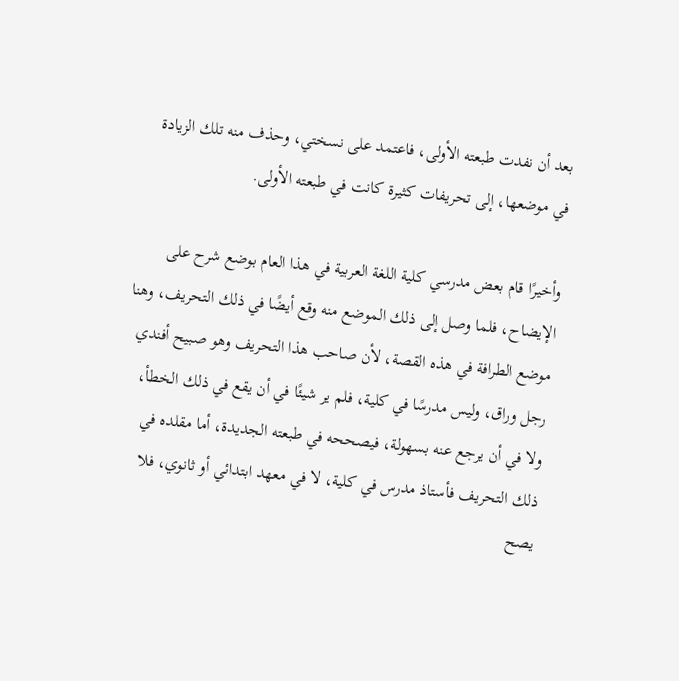بعد أن نفدت طبعته الأولى، فاعتمد على نسختي، وحذف منه تلك الزيادة في موضعها، إلى تحريفات كثيرة كانت في طبعته الأولى.

وأخيرًا قام بعض مدرسي كلية اللغة العربية في هذا العام بوضع شرح على الإيضاح، فلما وصل إلى ذلك الموضع منه وقع أيضًا في ذلك التحريف، وهنا موضع الطرافة في هذه القصة، لأن صاحب هذا التحريف وهو صبيح أفندي رجل وراق، وليس مدرسًا في كلية، فلم ير شيئًا في أن يقع في ذلك الخطأ، ولا في أن يرجع عنه بسهولة، فيصححه في طبعته الجديدة، أما مقلده في ذلك التحريف فأستاذ مدرس في كلية، لا في معهد ابتدائي أو ثانوي، فلا يصح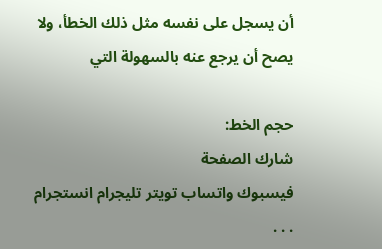أن يسجل على نفسه مثل ذلك الخطأ، ولا يصح أن يرجع عنه بالسهولة التي

حجم الخط:
شارك الصفحة
فيسبوك واتساب تويتر تليجرام انستجرام
. . .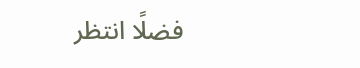فضلًا انتظر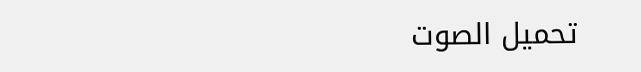تحميل الصوت